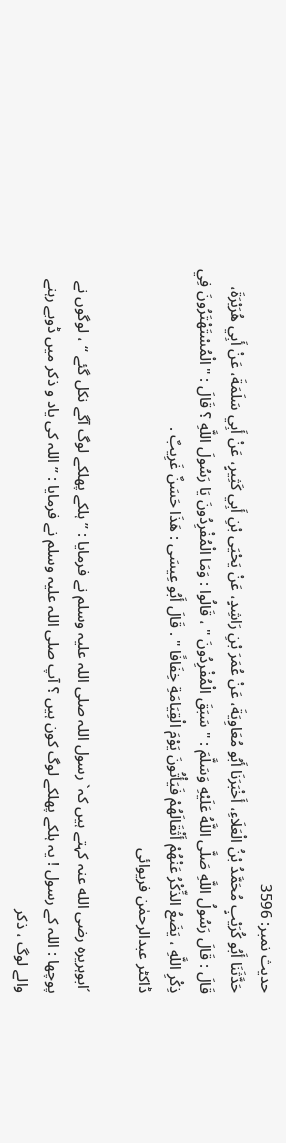حدیث نمبر: 3596
حَدَّثَنَا أَبُو كُرَيْبٍ مُحَمَّدُ بْنُ الْعَلَاءِ، أَخْبَرَنَا أَبُو مُعَاوِيَةَ، عَنْ عُمَرَ بْنِ رَاشِدٍ، عَنْ يَحْيَى بْنِ أَبِي كَثِيرٍ، عَنْ أَبِي سَلَمَةَ، عَنْ أَبِي هُرَيْرَةَ، قَالَ : قَالَ رَسُولُ اللَّهِ صَلَّى اللَّهُ عَلَيْهِ وَسَلَّمَ : " سَبَقَ الْمُفْرِدُونَ " ، قَالُوا : وَمَا الْمُفْرِدُونَ يَا رَسُولَ اللَّهِ ؟ قَالَ : " الْمُسْتَهْتَرُونَ فِي ذِكْرِ اللَّهِ ، يَضَعُ الذِّكْرُ عَنْهُمْ أَثْقَالَهُمْ فَيَأْتُونَ يَوْمَ الْقِيَامَةِ خِفَافًا " . قَالَ أَبُو عِيسَى : هَذَا حَسَنٌ غَرِيبٌ .
ڈاکٹر عبدالرحمٰن فریوائی

´ابوہریرہ رضی الله عنہ کہتے ہیں کہ` رسول اللہ صلی اللہ علیہ وسلم نے فرمایا : ” ہلکے پھلکے لوگ آگے نکل گئے “ ، لوگوں نے پوچھا : اللہ کے رسول ! یہ ہلکے پھلکے لوگ کون ہیں ؟ آپ صلی اللہ علیہ وسلم نے فرمایا : ” اللہ کی یاد و ذکر میں ڈوبے رہنے والے لوگ ، ذکر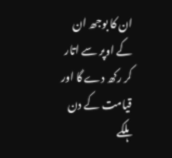ان کا بوجھ ان کے اوپر سے اتار کر رکھ دے گا اور قیامت کے دن ہلکے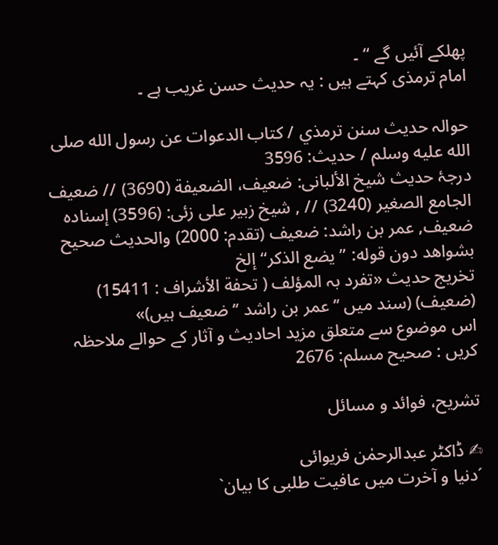پھلکے آئیں گے “ ۔
امام ترمذی کہتے ہیں : یہ حدیث حسن غریب ہے ۔

حوالہ حدیث سنن ترمذي / كتاب الدعوات عن رسول الله صلى الله عليه وسلم / حدیث: 3596
درجۂ حدیث شیخ الألبانی: ضعيف، الضعيفة (3690) // ضعيف الجامع الصغير (3240) // , شیخ زبیر علی زئی: (3596) إسناده ضعيف, عمر بن راشد: ضعيف (تقدم: 2000) والحديث صحيح بشواهد دون قوله: ”يضع الذكر“ إلخ
تخریج حدیث «تفرد بہ المؤلف ( تحفة الأشراف : 15411) (ضعیف) (سند میں ’’ عمر بن راشد ‘‘ ضعیف ہیں)»
اس موضوع سے متعلق مزید احادیث و آثار کے حوالے ملاحظہ کریں : صحيح مسلم: 2676

تشریح، فوائد و مسائل

✍ ڈاکٹر عبدالرحمٰن فریوائی
´دنیا و آخرت میں عافیت طلبی کا بیان`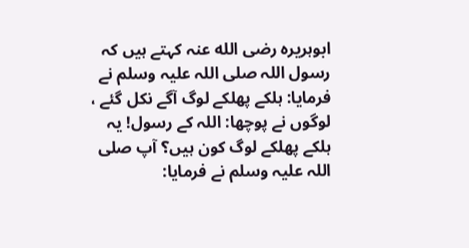ابوہریرہ رضی الله عنہ کہتے ہیں کہ رسول اللہ صلی اللہ علیہ وسلم نے فرمایا: ہلکے پھلکے لوگ آگے نکل گئے ، لوگوں نے پوچھا: اللہ کے رسول! یہ ہلکے پھلکے لوگ کون ہیں؟ آپ صلی اللہ علیہ وسلم نے فرمایا: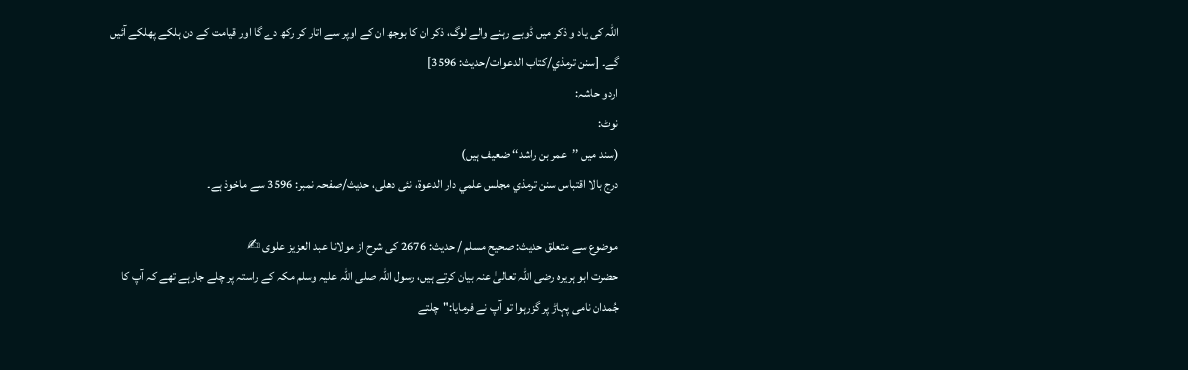اللہ کی یاد و ذکر میں ڈوبے رہنے والے لوگ، ذکر ان کا بوجھ ان کے اوپر سے اتار کر رکھ دے گا اور قیامت کے دن ہلکے پھلکے آئیں گے۔ [سنن ترمذي/كتاب الدعوات/حدیث: 3596]
اردو حاشہ:
نوٹ:
(سند میں ’’عمر بن راشد‘‘ ضعیف ہیں)
درج بالا اقتباس سنن ترمذي مجلس علمي دار الدعوة، نئى دهلى، حدیث/صفحہ نمبر: 3596 سے ماخوذ ہے۔

موضوع سے متعلق حدیث: صحيح مسلم / حدیث: 2676 کی شرح از مولانا عبد العزیز علوی ✍
حضرت ابو ہریرہ رضی اللہ تعالیٰ عنہ بیان کرتے ہیں، رسول اللہ صلی اللہ علیہ وسلم مکہ کے راستہ پر چلے جارہے تھے کہ آپ کا جُمدان نامی پہاڑ پر گزرہوا تو آپ نے فرمایا:"چلتے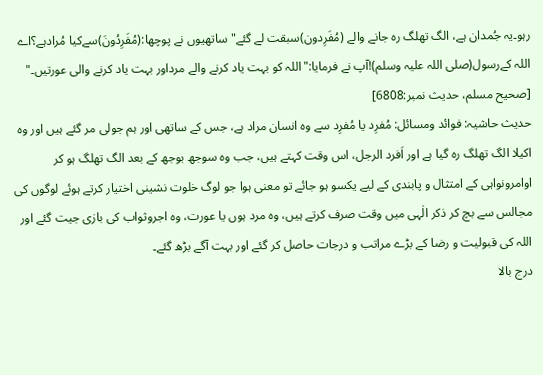رہو۔یہ جُمدان ہے، الگ تھلگ رہ جانے والے (مُفَرِدون)سبقت لے گئے" ساتھیوں نے پوچھا:(مُفَرِدُونَ)سےکیا مُرادہے؟اے اللہ کےرسول(صلی اللہ علیہ وسلم)!آپ نے فرمایا:"اللہ کو بہت یاد کرنے والے مرداور بہت یاد کرنے والی عورتیں۔" [صحيح مسلم، حديث نمبر:6808]
حدیث حاشیہ: فوائد ومسائل: مُفرِد یا مُفرِد سے وہ انسان مراد ہے، جس کے ساتھی اور ہم جولی مر گئے ہیں اور وہ اکیلا الگ تھلگ رہ گیا ہے اور اَفرد الرجل، اس وقت کہتے ہیں، جب وہ سوجھ بوجھ کے بعد الگ تھلگ ہو کر اوامرونواہی کے امتثال و پابندی کے لیے یکسو ہو جائے تو معنی ہوا جو لوگ خلوت نشینی اختیار کرتے ہوئے لوگوں کی مجالس سے بچ کر ذکر الٰہی میں وقت صرف کرتے ہیں، وہ مرد ہوں یا عورت، وہ اجروثواب کی بازی جیت گئے اور اللہ کی قبولیت و رضا کے بڑے مراتب و درجات حاصل کر گئے اور بہت آگے بڑھ گئے۔
درج بالا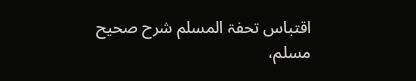اقتباس تحفۃ المسلم شرح صحیح مسلم،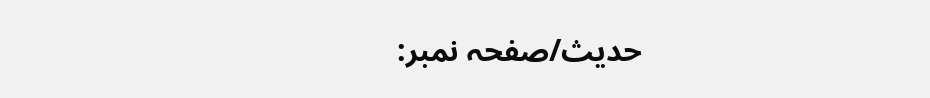حدیث/صفحہ نمبر: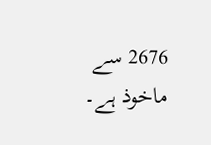2676 سے ماخوذ ہے۔